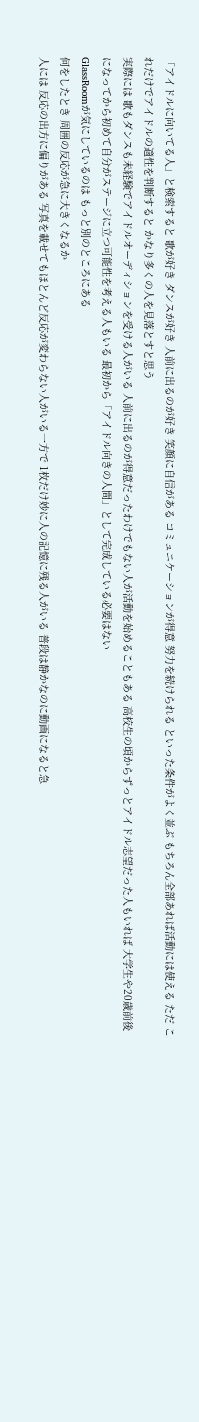「アイドルに向いてる人」と検索すると 歌が好き ダンスが好き 人前に出るのが好き 笑顔に自信がある コミュニケーションが得意 努力を続けられる といった条件がよく並ぶ もちろん全部あれば活動には使える ただ これだけでアイドルの適性を判断すると かなり多くの人を見落とすと思う
実際には 歌もダンスも未経験でアイドルオーディションを受ける人がいる 人前に出るのが得意だったわけでもない人が活動を始めることもある 高校生の頃からずっとアイドル志望だった人もいれば 大学生や20歳前後になってから初めて自分がステージに立つ可能性を考える人もいる 最初から「アイドル向きの人間」として完成している必要はない
GlassRoomが気にしているのは もっと別のところにある
何をしたとき 周囲の反応が急に大きくなるか
人には 反応の出方に偏りがある 写真を載せてもほとんど反応が変わらない人がいる一方で 1枚だけ妙に人の記憶に残る人がいる 普段は静かなのに動画になると急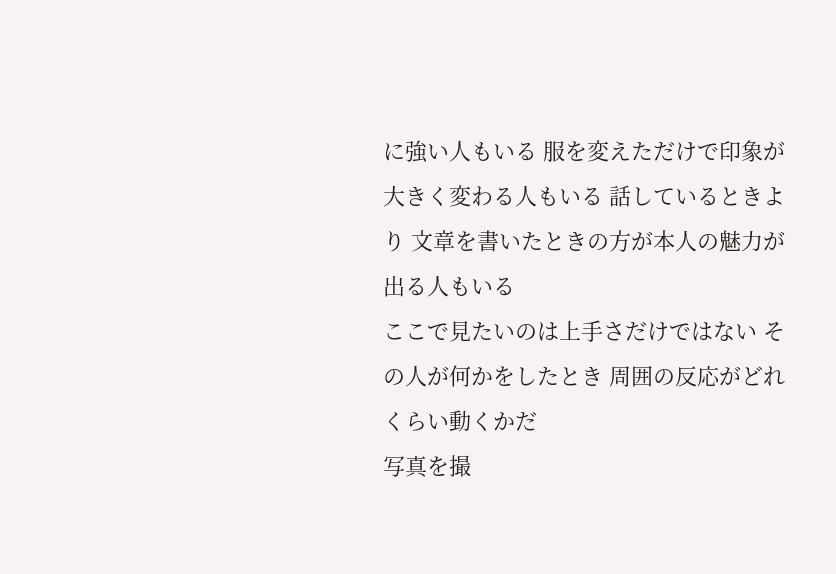に強い人もいる 服を変えただけで印象が大きく変わる人もいる 話しているときより 文章を書いたときの方が本人の魅力が出る人もいる
ここで見たいのは上手さだけではない その人が何かをしたとき 周囲の反応がどれくらい動くかだ
写真を撮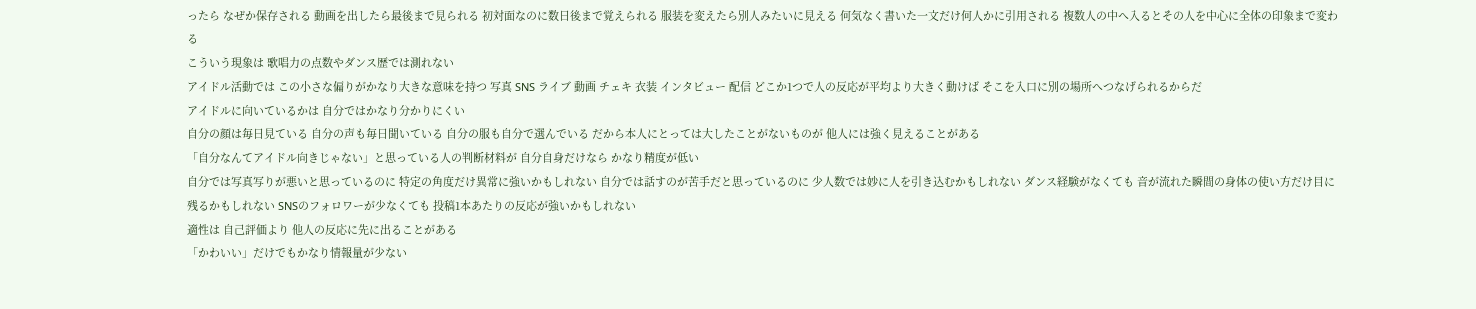ったら なぜか保存される 動画を出したら最後まで見られる 初対面なのに数日後まで覚えられる 服装を変えたら別人みたいに見える 何気なく書いた一文だけ何人かに引用される 複数人の中へ入るとその人を中心に全体の印象まで変わる
こういう現象は 歌唱力の点数やダンス歴では測れない
アイドル活動では この小さな偏りがかなり大きな意味を持つ 写真 SNS ライブ 動画 チェキ 衣装 インタビュー 配信 どこか1つで人の反応が平均より大きく動けば そこを入口に別の場所へつなげられるからだ
アイドルに向いているかは 自分ではかなり分かりにくい
自分の顔は毎日見ている 自分の声も毎日聞いている 自分の服も自分で選んでいる だから本人にとっては大したことがないものが 他人には強く見えることがある
「自分なんてアイドル向きじゃない」と思っている人の判断材料が 自分自身だけなら かなり精度が低い
自分では写真写りが悪いと思っているのに 特定の角度だけ異常に強いかもしれない 自分では話すのが苦手だと思っているのに 少人数では妙に人を引き込むかもしれない ダンス経験がなくても 音が流れた瞬間の身体の使い方だけ目に残るかもしれない SNSのフォロワーが少なくても 投稿1本あたりの反応が強いかもしれない
適性は 自己評価より 他人の反応に先に出ることがある
「かわいい」だけでもかなり情報量が少ない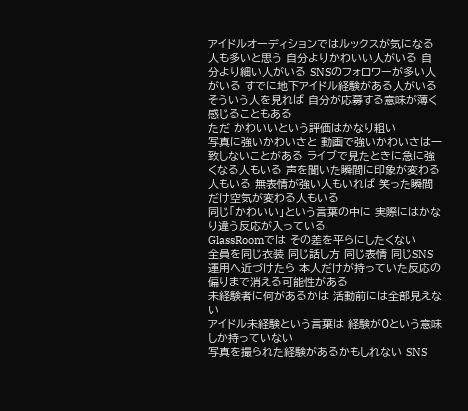アイドルオーディションではルックスが気になる人も多いと思う 自分よりかわいい人がいる 自分より細い人がいる SNSのフォロワーが多い人がいる すでに地下アイドル経験がある人がいる そういう人を見れば 自分が応募する意味が薄く感じることもある
ただ かわいいという評価はかなり粗い
写真に強いかわいさと 動画で強いかわいさは一致しないことがある ライブで見たときに急に強くなる人もいる 声を聞いた瞬間に印象が変わる人もいる 無表情が強い人もいれば 笑った瞬間だけ空気が変わる人もいる
同じ「かわいい」という言葉の中に 実際にはかなり違う反応が入っている
GlassRoomでは その差を平らにしたくない
全員を同じ衣装 同じ話し方 同じ表情 同じSNS運用へ近づけたら 本人だけが持っていた反応の偏りまで消える可能性がある
未経験者に何があるかは 活動前には全部見えない
アイドル未経験という言葉は 経験が0という意味しか持っていない
写真を撮られた経験があるかもしれない SNS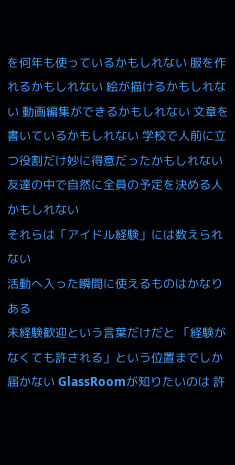を何年も使っているかもしれない 服を作れるかもしれない 絵が描けるかもしれない 動画編集ができるかもしれない 文章を書いているかもしれない 学校で人前に立つ役割だけ妙に得意だったかもしれない 友達の中で自然に全員の予定を決める人かもしれない
それらは「アイドル経験」には数えられない
活動へ入った瞬間に使えるものはかなりある
未経験歓迎という言葉だけだと 「経験がなくても許される」という位置までしか届かない GlassRoomが知りたいのは 許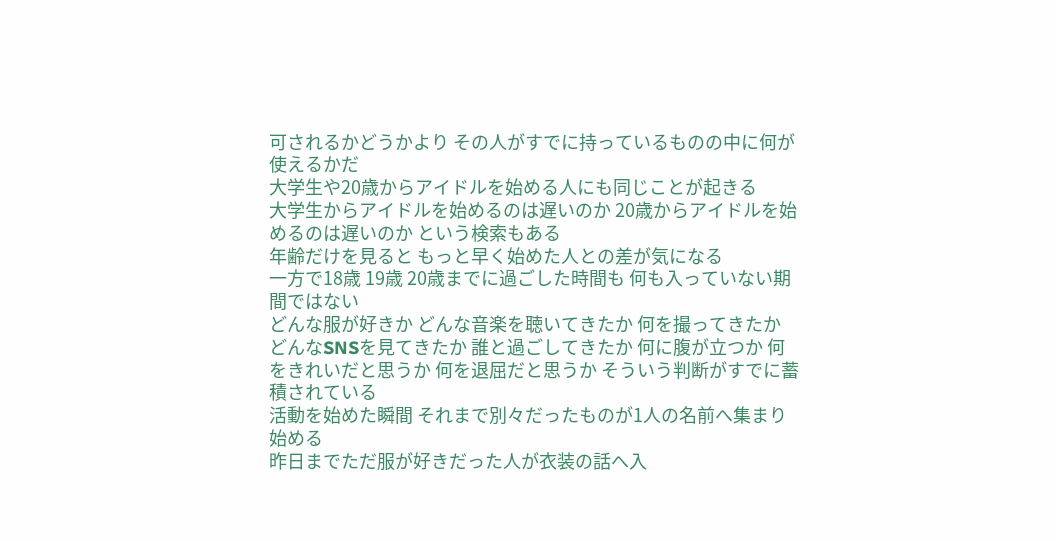可されるかどうかより その人がすでに持っているものの中に何が使えるかだ
大学生や20歳からアイドルを始める人にも同じことが起きる
大学生からアイドルを始めるのは遅いのか 20歳からアイドルを始めるのは遅いのか という検索もある
年齢だけを見ると もっと早く始めた人との差が気になる
一方で18歳 19歳 20歳までに過ごした時間も 何も入っていない期間ではない
どんな服が好きか どんな音楽を聴いてきたか 何を撮ってきたか どんなSNSを見てきたか 誰と過ごしてきたか 何に腹が立つか 何をきれいだと思うか 何を退屈だと思うか そういう判断がすでに蓄積されている
活動を始めた瞬間 それまで別々だったものが1人の名前へ集まり始める
昨日までただ服が好きだった人が衣装の話へ入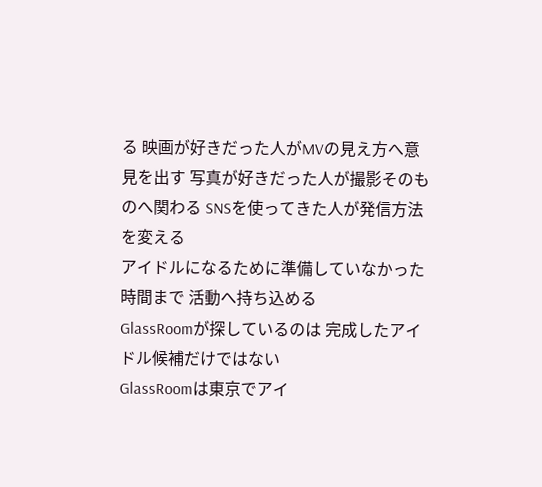る 映画が好きだった人がMVの見え方へ意見を出す 写真が好きだった人が撮影そのものへ関わる SNSを使ってきた人が発信方法を変える
アイドルになるために準備していなかった時間まで 活動へ持ち込める
GlassRoomが探しているのは 完成したアイドル候補だけではない
GlassRoomは東京でアイ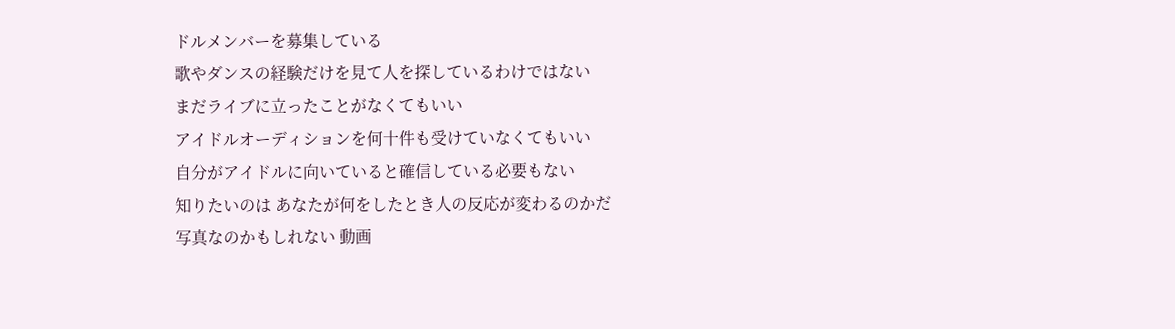ドルメンバーを募集している
歌やダンスの経験だけを見て人を探しているわけではない
まだライブに立ったことがなくてもいい
アイドルオーディションを何十件も受けていなくてもいい
自分がアイドルに向いていると確信している必要もない
知りたいのは あなたが何をしたとき人の反応が変わるのかだ
写真なのかもしれない 動画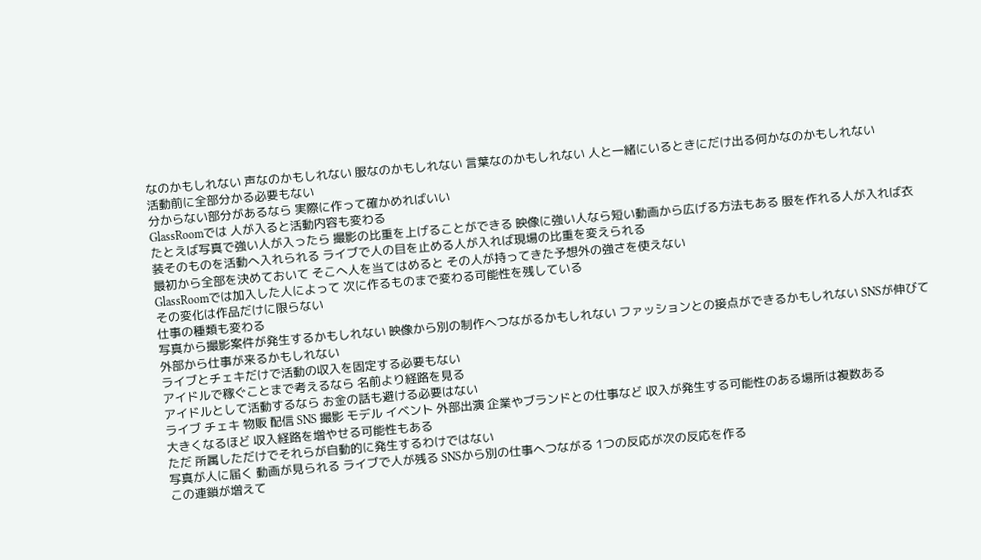なのかもしれない 声なのかもしれない 服なのかもしれない 言葉なのかもしれない 人と一緒にいるときにだけ出る何かなのかもしれない
活動前に全部分かる必要もない
分からない部分があるなら 実際に作って確かめればいい
GlassRoomでは 人が入ると活動内容も変わる
たとえば写真で強い人が入ったら 撮影の比重を上げることができる 映像に強い人なら短い動画から広げる方法もある 服を作れる人が入れば衣装そのものを活動へ入れられる ライブで人の目を止める人が入れば現場の比重を変えられる
最初から全部を決めておいて そこへ人を当てはめると その人が持ってきた予想外の強さを使えない
GlassRoomでは加入した人によって 次に作るものまで変わる可能性を残している
その変化は作品だけに限らない
仕事の種類も変わる
写真から撮影案件が発生するかもしれない 映像から別の制作へつながるかもしれない ファッションとの接点ができるかもしれない SNSが伸びて外部から仕事が来るかもしれない
ライブとチェキだけで活動の収入を固定する必要もない
アイドルで稼ぐことまで考えるなら 名前より経路を見る
アイドルとして活動するなら お金の話も避ける必要はない
ライブ チェキ 物販 配信 SNS 撮影 モデル イベント 外部出演 企業やブランドとの仕事など 収入が発生する可能性のある場所は複数ある
大きくなるほど 収入経路を増やせる可能性もある
ただ 所属しただけでそれらが自動的に発生するわけではない
写真が人に届く 動画が見られる ライブで人が残る SNSから別の仕事へつながる 1つの反応が次の反応を作る
この連鎖が増えて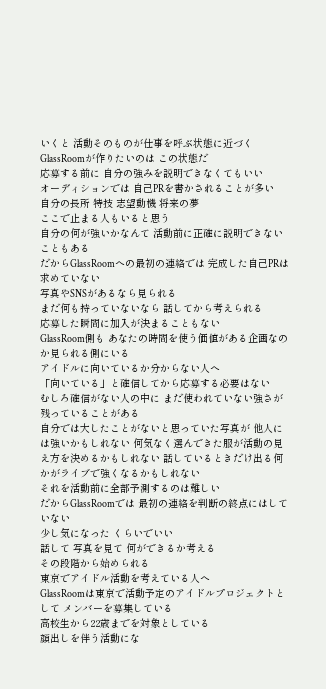いくと 活動そのものが仕事を呼ぶ状態に近づく
GlassRoomが作りたいのは この状態だ
応募する前に 自分の強みを説明できなくてもいい
オーディションでは 自己PRを書かされることが多い
自分の長所 特技 志望動機 将来の夢
ここで止まる人もいると思う
自分の何が強いかなんて 活動前に正確に説明できないこともある
だからGlassRoomへの最初の連絡では 完成した自己PRは求めていない
写真やSNSがあるなら見られる
まだ何も持っていないなら 話してから考えられる
応募した瞬間に加入が決まることもない
GlassRoom側も あなたの時間を使う価値がある企画なのか見られる側にいる
アイドルに向いているか分からない人へ
「向いている」と確信してから応募する必要はない
むしろ確信がない人の中に まだ使われていない強さが残っていることがある
自分では大したことがないと思っていた写真が 他人には強いかもしれない 何気なく選んできた服が活動の見え方を決めるかもしれない 話しているときだけ出る何かがライブで強くなるかもしれない
それを活動前に全部予測するのは難しい
だからGlassRoomでは 最初の連絡を判断の終点にはしていない
少し気になった くらいでいい
話して 写真を見て 何ができるか考える
その段階から始められる
東京でアイドル活動を考えている人へ
GlassRoomは東京で活動予定のアイドルプロジェクトとして メンバーを募集している
高校生から22歳までを対象としている
顔出しを伴う活動にな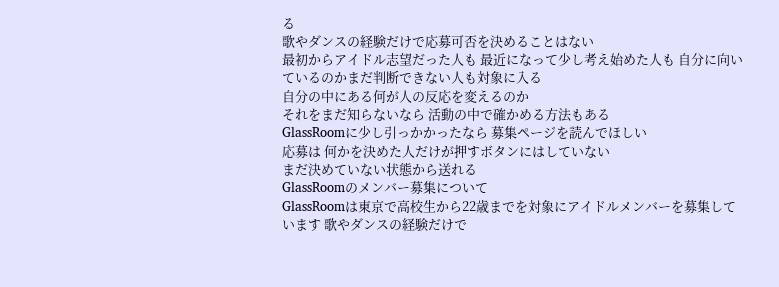る
歌やダンスの経験だけで応募可否を決めることはない
最初からアイドル志望だった人も 最近になって少し考え始めた人も 自分に向いているのかまだ判断できない人も対象に入る
自分の中にある何が人の反応を変えるのか
それをまだ知らないなら 活動の中で確かめる方法もある
GlassRoomに少し引っかかったなら 募集ページを読んでほしい
応募は 何かを決めた人だけが押すボタンにはしていない
まだ決めていない状態から送れる
GlassRoomのメンバー募集について
GlassRoomは東京で高校生から22歳までを対象にアイドルメンバーを募集しています 歌やダンスの経験だけで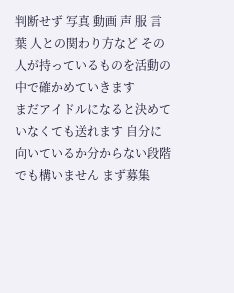判断せず 写真 動画 声 服 言葉 人との関わり方など その人が持っているものを活動の中で確かめていきます
まだアイドルになると決めていなくても送れます 自分に向いているか分からない段階でも構いません まず募集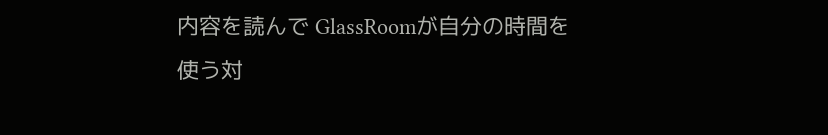内容を読んで GlassRoomが自分の時間を使う対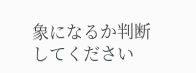象になるか判断してください